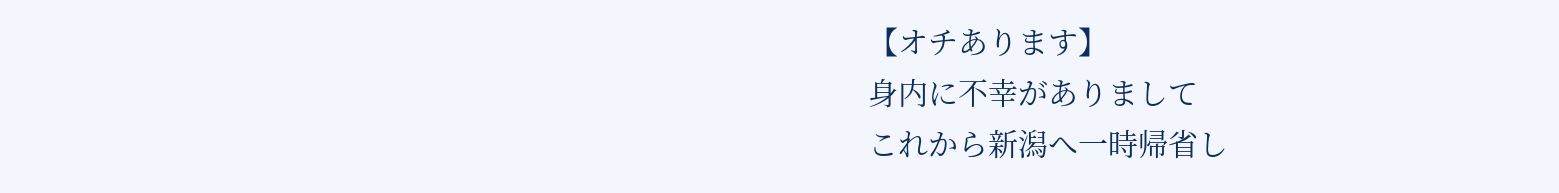【オチあります】
身内に不幸がありまして
これから新潟へ一時帰省し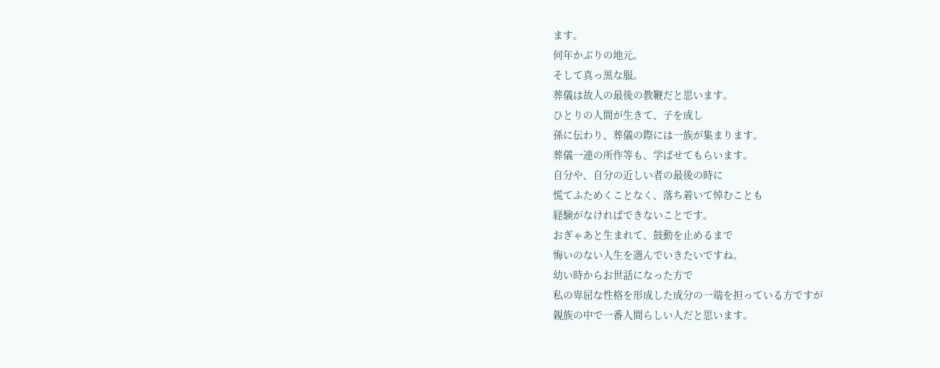ます。
何年かぶりの地元。
そして真っ黒な服。
葬儀は故人の最後の教鞭だと思います。
ひとりの人間が生きて、子を成し
孫に伝わり、葬儀の際には一族が集まります。
葬儀一連の所作等も、学ばせてもらいます。
自分や、自分の近しい者の最後の時に
慌てふためくことなく、落ち着いて悼むことも
経験がなければできないことです。
おぎゃあと生まれて、鼓動を止めるまで
悔いのない人生を選んでいきたいですね。
幼い時からお世話になった方で
私の卑屈な性格を形成した成分の一端を担っている方ですが
親族の中で一番人間らしい人だと思います。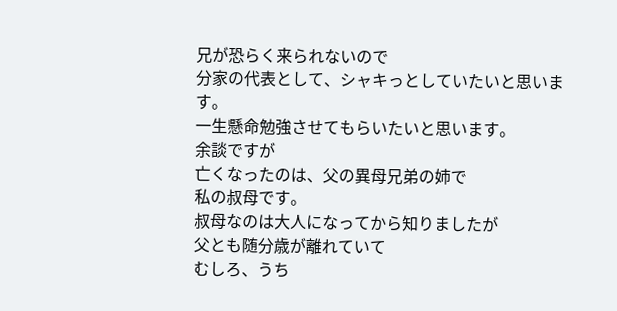兄が恐らく来られないので
分家の代表として、シャキっとしていたいと思います。
一生懸命勉強させてもらいたいと思います。
余談ですが
亡くなったのは、父の異母兄弟の姉で
私の叔母です。
叔母なのは大人になってから知りましたが
父とも随分歳が離れていて
むしろ、うち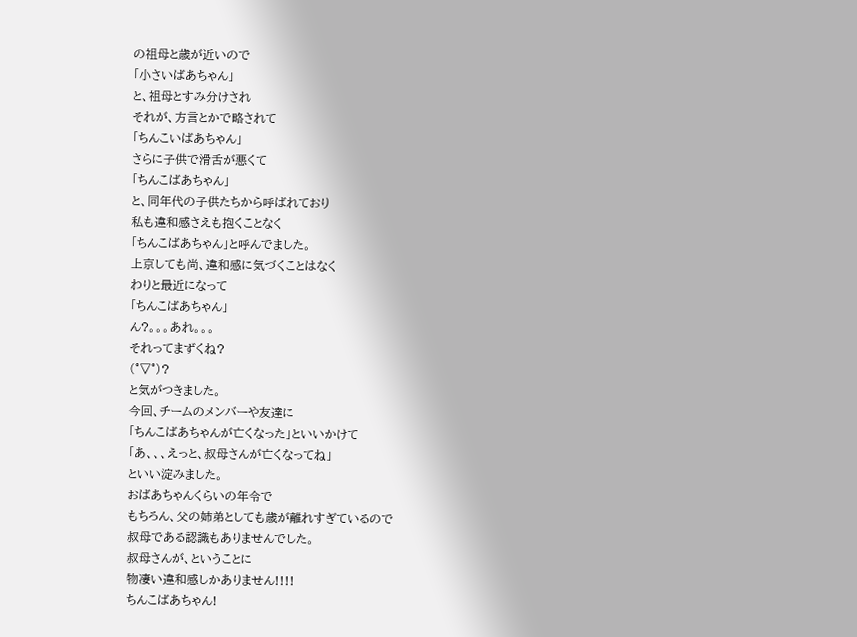の祖母と歳が近いので
「小さいばあちゃん」
と、祖母とすみ分けされ
それが、方言とかで略されて
「ちんこいばあちゃん」
さらに子供で滑舌が悪くて
「ちんこばあちゃん」
と、同年代の子供たちから呼ばれており
私も違和感さえも抱くことなく
「ちんこばあちゃん」と呼んでました。
上京しても尚、違和感に気づくことはなく
わりと最近になって
「ちんこばあちゃん」
ん?。。。あれ。。。
それってまずくね?
(°▽°)?
と気がつきました。
今回、チームのメンバーや友達に
「ちんこばあちゃんが亡くなった」といいかけて
「あ、、、えっと、叔母さんが亡くなってね」
といい淀みました。
おばあちゃんくらいの年令で
もちろん、父の姉弟としても歳が離れすぎているので
叔母である認識もありませんでした。
叔母さんが、ということに
物凄い違和感しかありません!!!!
ちんこばあちゃん!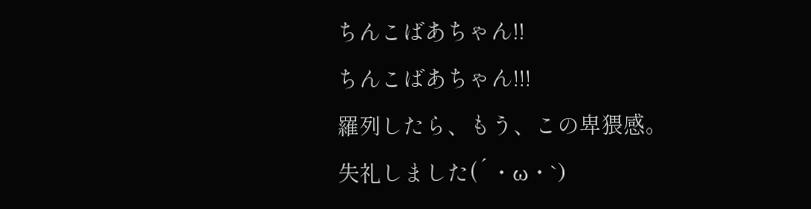ちんこばあちゃん!!
ちんこばあちゃん!!!
羅列したら、もう、この卑猥感。
失礼しました(´・ω・`)